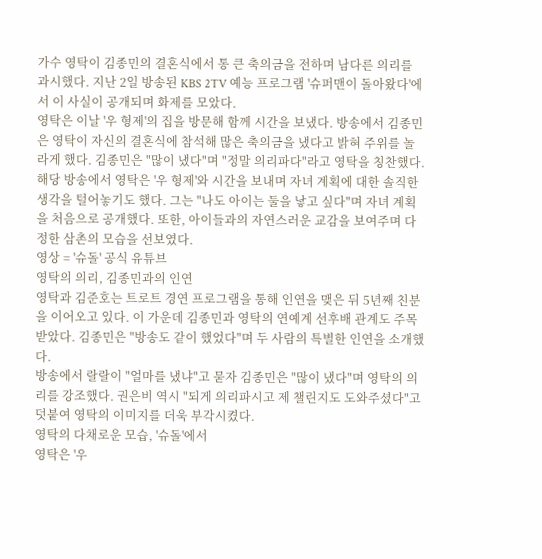가수 영탁이 김종민의 결혼식에서 통 큰 축의금을 전하며 남다른 의리를 과시했다. 지난 2일 방송된 KBS 2TV 예능 프로그램 '슈퍼맨이 돌아왔다'에서 이 사실이 공개되며 화제를 모았다.
영탁은 이날 '우 형제'의 집을 방문해 함께 시간을 보냈다. 방송에서 김종민은 영탁이 자신의 결혼식에 참석해 많은 축의금을 냈다고 밝혀 주위를 놀라게 했다. 김종민은 "많이 냈다"며 "정말 의리파다"라고 영탁을 칭찬했다.
해당 방송에서 영탁은 '우 형제'와 시간을 보내며 자녀 계획에 대한 솔직한 생각을 털어놓기도 했다. 그는 "나도 아이는 둘을 낳고 싶다"며 자녀 계획을 처음으로 공개했다. 또한, 아이들과의 자연스러운 교감을 보여주며 다정한 삼촌의 모습을 선보였다.
영상 = '슈돌' 공식 유튜브
영탁의 의리, 김종민과의 인연
영탁과 김준호는 트로트 경연 프로그램을 통해 인연을 맺은 뒤 5년째 친분을 이어오고 있다. 이 가운데 김종민과 영탁의 연예계 선후배 관계도 주목받았다. 김종민은 "방송도 같이 했었다"며 두 사람의 특별한 인연을 소개했다.
방송에서 랄랄이 "얼마를 냈냐"고 묻자 김종민은 "많이 냈다"며 영탁의 의리를 강조했다. 권은비 역시 "되게 의리파시고 제 챌린지도 도와주셨다"고 덧붙여 영탁의 이미지를 더욱 부각시켰다.
영탁의 다채로운 모습, '슈돌'에서
영탁은 '우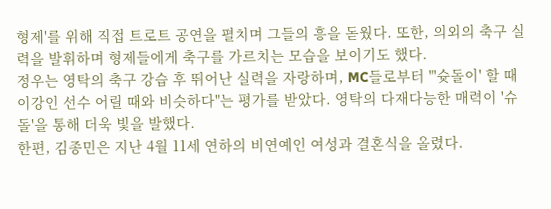형제'를 위해 직접 트로트 공연을 펼치며 그들의 흥을 돋웠다. 또한, 의외의 축구 실력을 발휘하며 형제들에게 축구를 가르치는 모습을 보이기도 했다.
정우는 영탁의 축구 강습 후 뛰어난 실력을 자랑하며, MC들로부터 "'슛돌이' 할 때 이강인 선수 어릴 때와 비슷하다"는 평가를 받았다. 영탁의 다재다능한 매력이 '슈돌'을 통해 더욱 빛을 발했다.
한편, 김종민은 지난 4월 11세 연하의 비연예인 여성과 결혼식을 올렸다.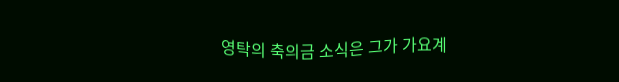영탁의 축의금 소식은 그가 가요계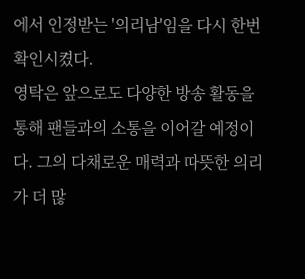에서 인정받는 '의리남'임을 다시 한번 확인시켰다.
영탁은 앞으로도 다양한 방송 활동을 통해 팬들과의 소통을 이어갈 예정이다. 그의 다채로운 매력과 따뜻한 의리가 더 많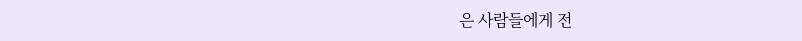은 사람들에게 전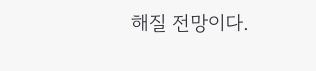해질 전망이다.